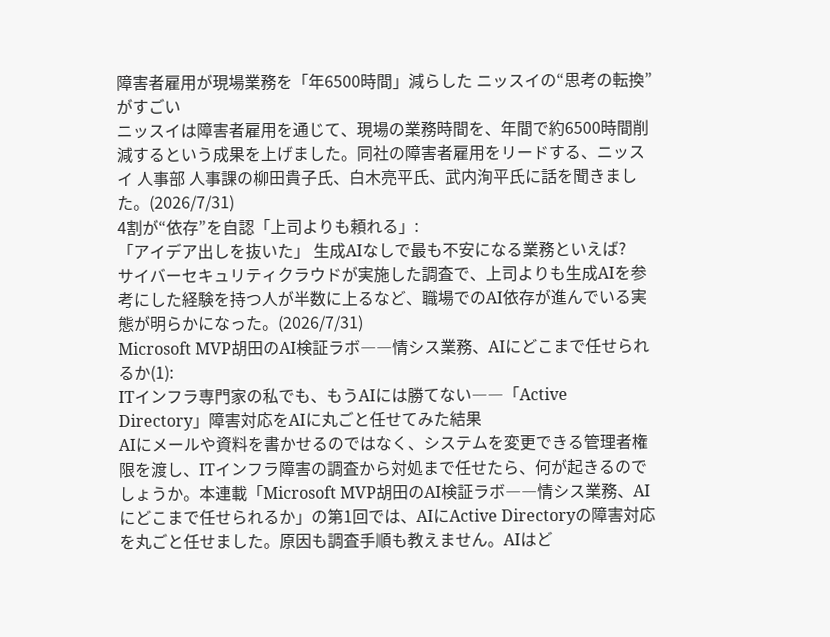障害者雇用が現場業務を「年6500時間」減らした ニッスイの“思考の転換”がすごい
ニッスイは障害者雇用を通じて、現場の業務時間を、年間で約6500時間削減するという成果を上げました。同社の障害者雇用をリードする、ニッスイ 人事部 人事課の柳田貴子氏、白木亮平氏、武内洵平氏に話を聞きました。(2026/7/31)
4割が“依存”を自認「上司よりも頼れる」:
「アイデア出しを抜いた」 生成AIなしで最も不安になる業務といえば?
サイバーセキュリティクラウドが実施した調査で、上司よりも生成AIを参考にした経験を持つ人が半数に上るなど、職場でのAI依存が進んでいる実態が明らかになった。(2026/7/31)
Microsoft MVP胡田のAI検証ラボ――情シス業務、AIにどこまで任せられるか(1):
ITインフラ専門家の私でも、もうAIには勝てない――「Active Directory」障害対応をAIに丸ごと任せてみた結果
AIにメールや資料を書かせるのではなく、システムを変更できる管理者権限を渡し、ITインフラ障害の調査から対処まで任せたら、何が起きるのでしょうか。本連載「Microsoft MVP胡田のAI検証ラボ――情シス業務、AIにどこまで任せられるか」の第1回では、AIにActive Directoryの障害対応を丸ごと任せました。原因も調査手順も教えません。AIはど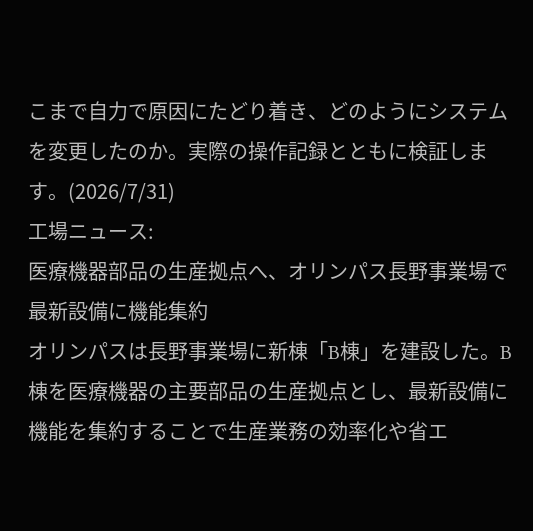こまで自力で原因にたどり着き、どのようにシステムを変更したのか。実際の操作記録とともに検証します。(2026/7/31)
工場ニュース:
医療機器部品の生産拠点へ、オリンパス長野事業場で最新設備に機能集約
オリンパスは長野事業場に新棟「B棟」を建設した。B棟を医療機器の主要部品の生産拠点とし、最新設備に機能を集約することで生産業務の効率化や省エ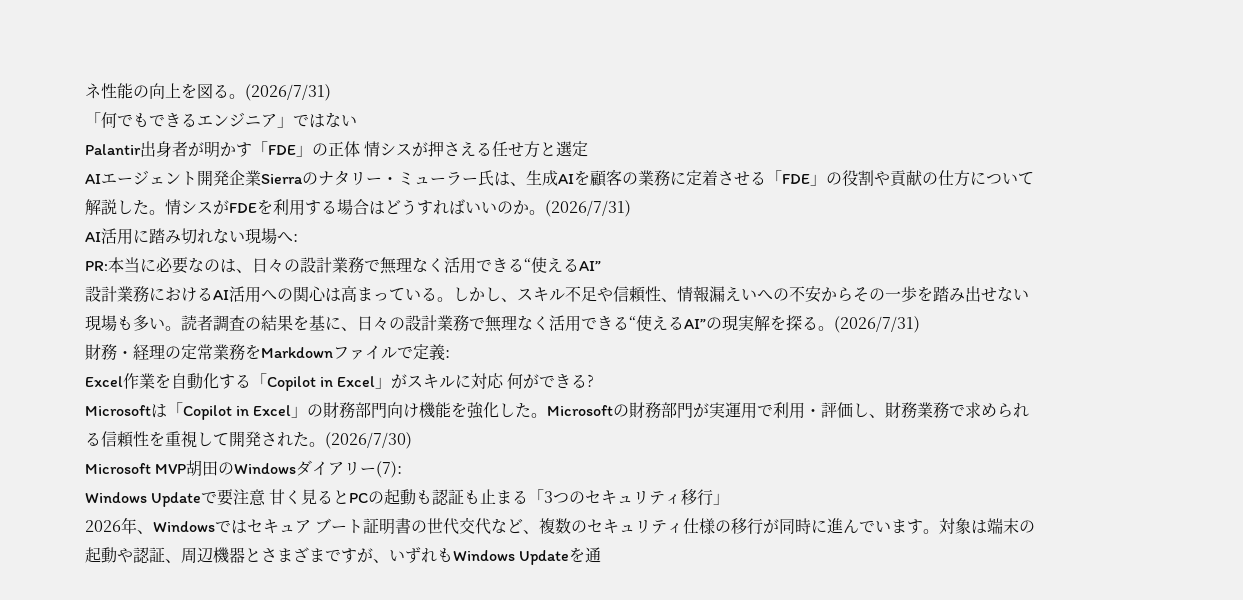ネ性能の向上を図る。(2026/7/31)
「何でもできるエンジニア」ではない
Palantir出身者が明かす「FDE」の正体 情シスが押さえる任せ方と選定
AIエージェント開発企業Sierraのナタリー・ミューラー氏は、生成AIを顧客の業務に定着させる「FDE」の役割や貢献の仕方について解説した。情シスがFDEを利用する場合はどうすればいいのか。(2026/7/31)
AI活用に踏み切れない現場へ:
PR:本当に必要なのは、日々の設計業務で無理なく活用できる“使えるAI”
設計業務におけるAI活用への関心は高まっている。しかし、スキル不足や信頼性、情報漏えいへの不安からその一歩を踏み出せない現場も多い。読者調査の結果を基に、日々の設計業務で無理なく活用できる“使えるAI”の現実解を探る。(2026/7/31)
財務・経理の定常業務をMarkdownファイルで定義:
Excel作業を自動化する「Copilot in Excel」がスキルに対応 何ができる?
Microsoftは「Copilot in Excel」の財務部門向け機能を強化した。Microsoftの財務部門が実運用で利用・評価し、財務業務で求められる信頼性を重視して開発された。(2026/7/30)
Microsoft MVP胡田のWindowsダイアリー(7):
Windows Updateで要注意 甘く見るとPCの起動も認証も止まる「3つのセキュリティ移行」
2026年、Windowsではセキュア ブート証明書の世代交代など、複数のセキュリティ仕様の移行が同時に進んでいます。対象は端末の起動や認証、周辺機器とさまざまですが、いずれもWindows Updateを通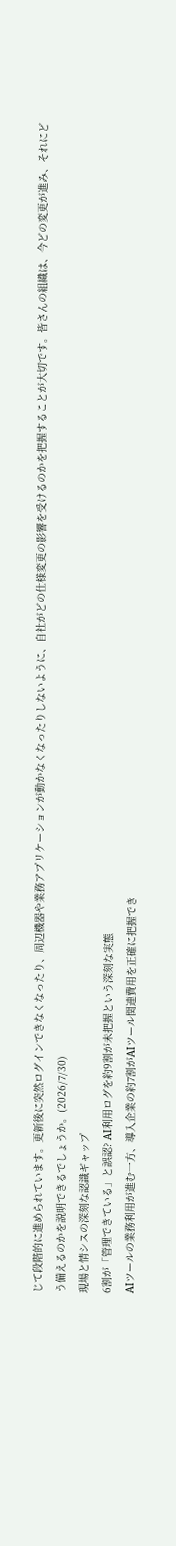じて段階的に進められています。更新後に突然ログインできなくなったり、周辺機器や業務アプリケーションが動かなくなったりしないように、自社がどの仕様変更の影響を受けるのかを把握することが大切です。皆さんの組織は、今どの変更が進み、それにどう備えるのかを説明できるでしょうか。(2026/7/30)
現場と情シスの深刻な認識ギャップ
6割が「管理できている」と誤認? AI利用ログを約9割が未把握という深刻な実態
AIツールの業務利用が進む一方、導入企業の約7割がAIツール関連費用を正確に把握でき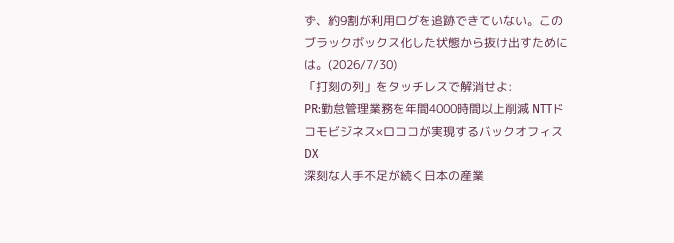ず、約9割が利用ログを追跡できていない。このブラックボックス化した状態から抜け出すためには。(2026/7/30)
「打刻の列」をタッチレスで解消せよ:
PR:勤怠管理業務を年間4000時間以上削減 NTTドコモビジネス×ロココが実現するバックオフィスDX
深刻な人手不足が続く日本の産業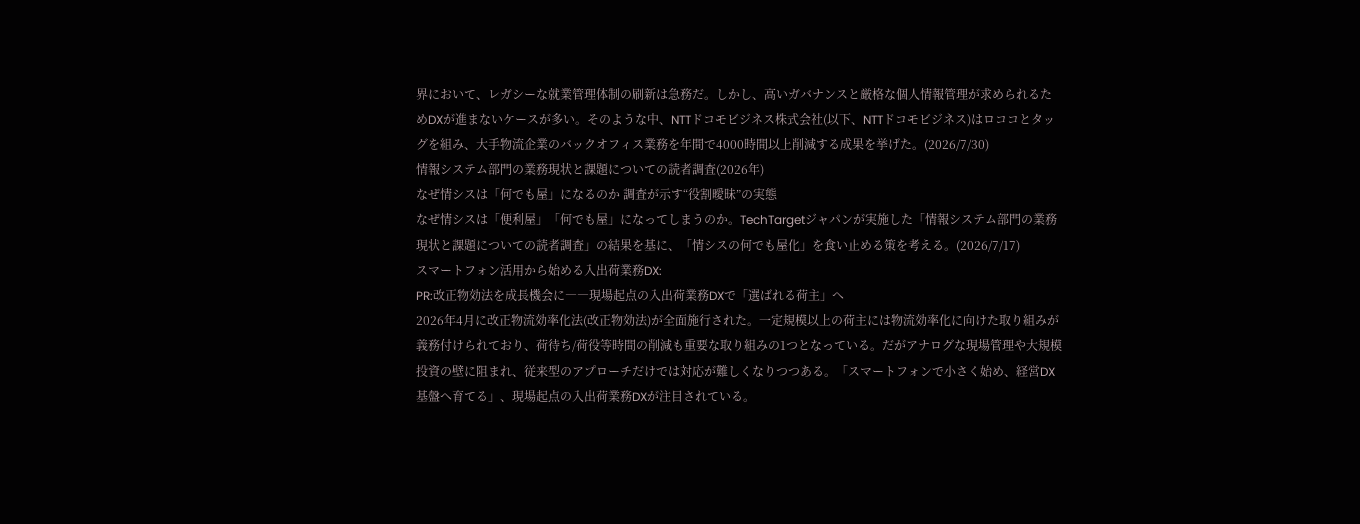界において、レガシーな就業管理体制の刷新は急務だ。しかし、高いガバナンスと厳格な個人情報管理が求められるためDXが進まないケースが多い。そのような中、NTTドコモビジネス株式会社(以下、NTTドコモビジネス)はロココとタッグを組み、大手物流企業のバックオフィス業務を年間で4000時間以上削減する成果を挙げた。(2026/7/30)
情報システム部門の業務現状と課題についての読者調査(2026年)
なぜ情シスは「何でも屋」になるのか 調査が示す“役割曖昧”の実態
なぜ情シスは「便利屋」「何でも屋」になってしまうのか。TechTargetジャパンが実施した「情報システム部門の業務現状と課題についての読者調査」の結果を基に、「情シスの何でも屋化」を食い止める策を考える。(2026/7/17)
スマートフォン活用から始める入出荷業務DX:
PR:改正物効法を成長機会に――現場起点の入出荷業務DXで「選ばれる荷主」へ
2026年4月に改正物流効率化法(改正物効法)が全面施行された。一定規模以上の荷主には物流効率化に向けた取り組みが義務付けられており、荷待ち/荷役等時間の削減も重要な取り組みの1つとなっている。だがアナログな現場管理や大規模投資の壁に阻まれ、従来型のアプローチだけでは対応が難しくなりつつある。「スマートフォンで小さく始め、経営DX基盤へ育てる」、現場起点の入出荷業務DXが注目されている。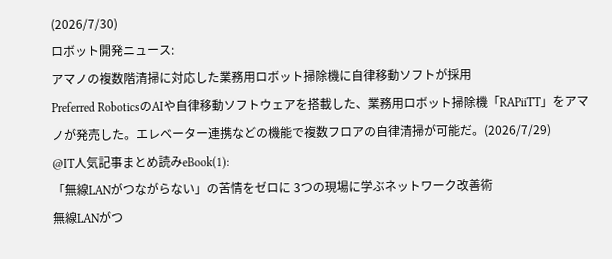(2026/7/30)
ロボット開発ニュース:
アマノの複数階清掃に対応した業務用ロボット掃除機に自律移動ソフトが採用
Preferred RoboticsのAIや自律移動ソフトウェアを搭載した、業務用ロボット掃除機「RAPiiTT」をアマノが発売した。エレベーター連携などの機能で複数フロアの自律清掃が可能だ。(2026/7/29)
@IT人気記事まとめ読みeBook(1):
「無線LANがつながらない」の苦情をゼロに 3つの現場に学ぶネットワーク改善術
無線LANがつ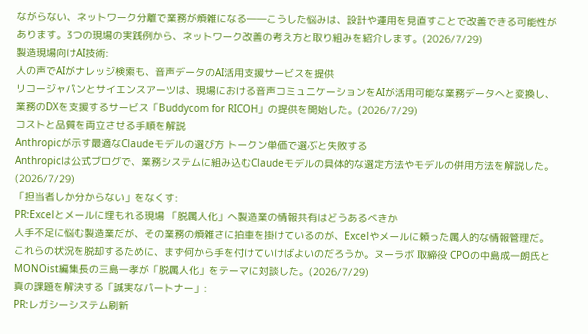ながらない、ネットワーク分離で業務が煩雑になる――こうした悩みは、設計や運用を見直すことで改善できる可能性があります。3つの現場の実践例から、ネットワーク改善の考え方と取り組みを紹介します。(2026/7/29)
製造現場向けAI技術:
人の声でAIがナレッジ検索も、音声データのAI活用支援サービスを提供
リコージャパンとサイエンスアーツは、現場における音声コミュニケーションをAIが活用可能な業務データへと変換し、業務のDXを支援するサービス「Buddycom for RICOH」の提供を開始した。(2026/7/29)
コストと品質を両立させる手順を解説
Anthropicが示す最適なClaudeモデルの選び方 トークン単価で選ぶと失敗する
Anthropicは公式ブログで、業務システムに組み込むClaudeモデルの具体的な選定方法やモデルの併用方法を解説した。(2026/7/29)
「担当者しか分からない」をなくす:
PR:Excelとメールに埋もれる現場 「脱属人化」へ製造業の情報共有はどうあるべきか
人手不足に悩む製造業だが、その業務の煩雑さに拍車を掛けているのが、Excelやメールに頼った属人的な情報管理だ。これらの状況を脱却するために、まず何から手を付けていけばよいのだろうか。ヌーラボ 取締役 CPOの中島成一朗氏とMONOist編集長の三島一孝が「脱属人化」をテーマに対談した。(2026/7/29)
真の課題を解決する「誠実なパートナー」:
PR:レガシーシステム刷新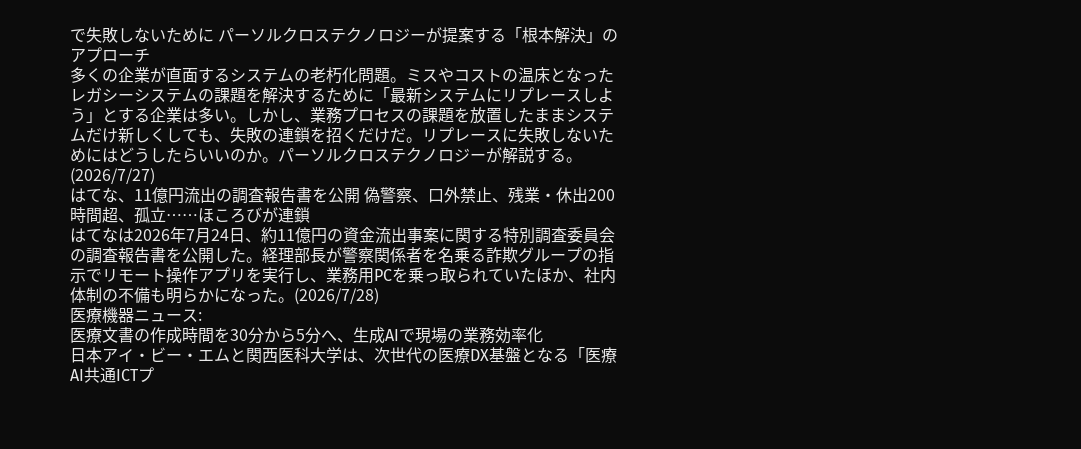で失敗しないために パーソルクロステクノロジーが提案する「根本解決」のアプローチ
多くの企業が直面するシステムの老朽化問題。ミスやコストの温床となったレガシーシステムの課題を解決するために「最新システムにリプレースしよう」とする企業は多い。しかし、業務プロセスの課題を放置したままシステムだけ新しくしても、失敗の連鎖を招くだけだ。リプレースに失敗しないためにはどうしたらいいのか。パーソルクロステクノロジーが解説する。(2026/7/27)
はてな、11億円流出の調査報告書を公開 偽警察、口外禁止、残業・休出200時間超、孤立……ほころびが連鎖
はてなは2026年7月24日、約11億円の資金流出事案に関する特別調査委員会の調査報告書を公開した。経理部長が警察関係者を名乗る詐欺グループの指示でリモート操作アプリを実行し、業務用PCを乗っ取られていたほか、社内体制の不備も明らかになった。(2026/7/28)
医療機器ニュース:
医療文書の作成時間を30分から5分へ、生成AIで現場の業務効率化
日本アイ・ビー・エムと関西医科大学は、次世代の医療DX基盤となる「医療AI共通ICTプ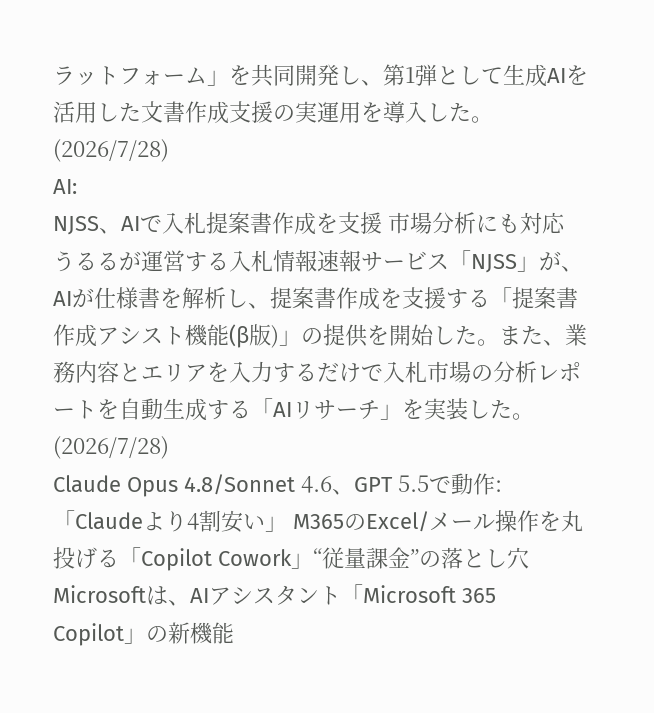ラットフォーム」を共同開発し、第1弾として生成AIを活用した文書作成支援の実運用を導入した。(2026/7/28)
AI:
NJSS、AIで入札提案書作成を支援 市場分析にも対応
うるるが運営する入札情報速報サービス「NJSS」が、AIが仕様書を解析し、提案書作成を支援する「提案書作成アシスト機能(β版)」の提供を開始した。また、業務内容とエリアを入力するだけで入札市場の分析レポートを自動生成する「AIリサーチ」を実装した。(2026/7/28)
Claude Opus 4.8/Sonnet 4.6、GPT 5.5で動作:
「Claudeより4割安い」 M365のExcel/メール操作を丸投げる「Copilot Cowork」“従量課金”の落とし穴
Microsoftは、AIアシスタント「Microsoft 365 Copilot」の新機能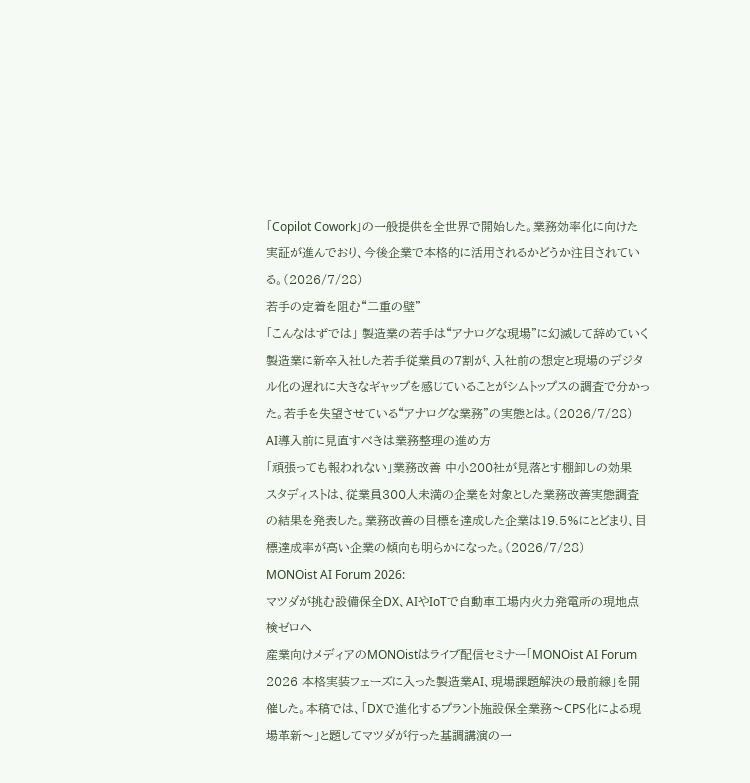「Copilot Cowork」の一般提供を全世界で開始した。業務効率化に向けた実証が進んでおり、今後企業で本格的に活用されるかどうか注目されている。(2026/7/28)
若手の定着を阻む“二重の壁”
「こんなはずでは」 製造業の若手は“アナログな現場”に幻滅して辞めていく
製造業に新卒入社した若手従業員の7割が、入社前の想定と現場のデジタル化の遅れに大きなギャップを感じていることがシムトップスの調査で分かった。若手を失望させている“アナログな業務”の実態とは。(2026/7/28)
AI導入前に見直すべきは業務整理の進め方
「頑張っても報われない」業務改善 中小200社が見落とす棚卸しの効果
スタディストは、従業員300人未満の企業を対象とした業務改善実態調査の結果を発表した。業務改善の目標を達成した企業は19.5%にとどまり、目標達成率が高い企業の傾向も明らかになった。(2026/7/28)
MONOist AI Forum 2026:
マツダが挑む設備保全DX、AIやIoTで自動車工場内火力発電所の現地点検ゼロへ
産業向けメディアのMONOistはライブ配信セミナー「MONOist AI Forum 2026 本格実装フェーズに入った製造業AI、現場課題解決の最前線」を開催した。本稿では、「DXで進化するプラント施設保全業務〜CPS化による現場革新〜」と題してマツダが行った基調講演の一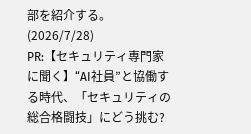部を紹介する。(2026/7/28)
PR:【セキュリティ専門家に聞く】“AI社員”と協働する時代、「セキュリティの総合格闘技」にどう挑む?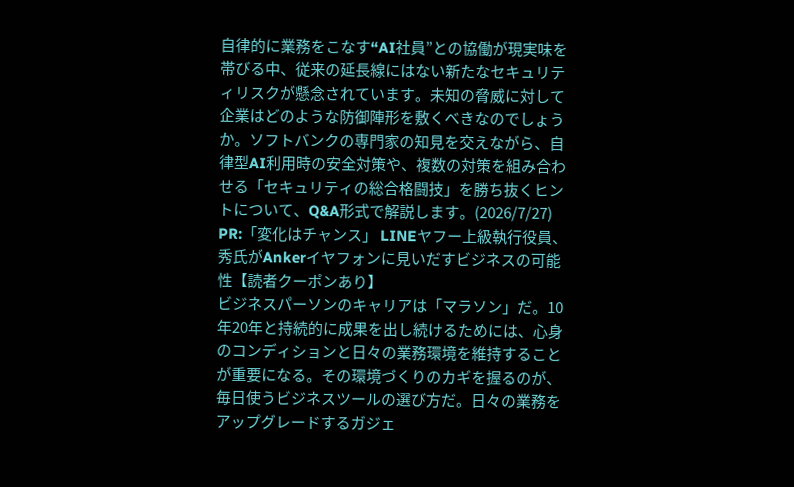自律的に業務をこなす“AI社員”との協働が現実味を帯びる中、従来の延長線にはない新たなセキュリティリスクが懸念されています。未知の脅威に対して企業はどのような防御陣形を敷くべきなのでしょうか。ソフトバンクの専門家の知見を交えながら、自律型AI利用時の安全対策や、複数の対策を組み合わせる「セキュリティの総合格闘技」を勝ち抜くヒントについて、Q&A形式で解説します。(2026/7/27)
PR:「変化はチャンス」 LINEヤフー上級執行役員、秀氏がAnkerイヤフォンに見いだすビジネスの可能性【読者クーポンあり】
ビジネスパーソンのキャリアは「マラソン」だ。10年20年と持続的に成果を出し続けるためには、心身のコンディションと日々の業務環境を維持することが重要になる。その環境づくりのカギを握るのが、毎日使うビジネスツールの選び方だ。日々の業務をアップグレードするガジェ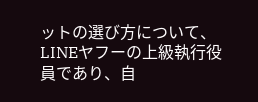ットの選び方について、LINEヤフーの上級執行役員であり、自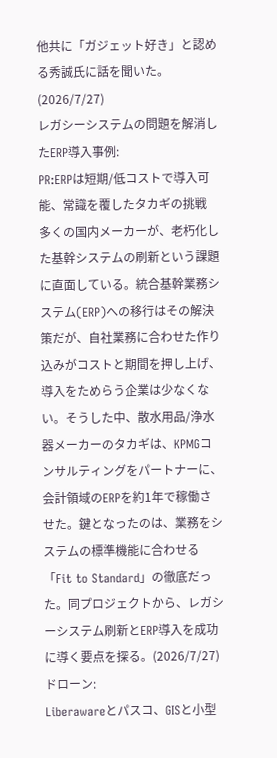他共に「ガジェット好き」と認める秀誠氏に話を聞いた。(2026/7/27)
レガシーシステムの問題を解消したERP導入事例:
PR:ERPは短期/低コストで導入可能、常識を覆したタカギの挑戦
多くの国内メーカーが、老朽化した基幹システムの刷新という課題に直面している。統合基幹業務システム(ERP)への移行はその解決策だが、自社業務に合わせた作り込みがコストと期間を押し上げ、導入をためらう企業は少なくない。そうした中、散水用品/浄水器メーカーのタカギは、KPMGコンサルティングをパートナーに、会計領域のERPを約1年で稼働させた。鍵となったのは、業務をシステムの標準機能に合わせる「Fit to Standard」の徹底だった。同プロジェクトから、レガシーシステム刷新とERP導入を成功に導く要点を探る。(2026/7/27)
ドローン:
Liberawareとパスコ、GISと小型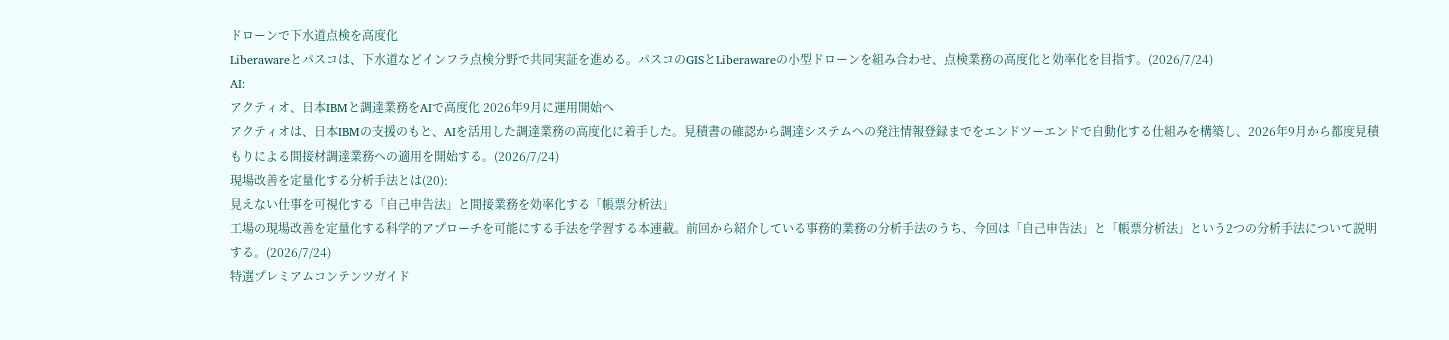ドローンで下水道点検を高度化
Liberawareとパスコは、下水道などインフラ点検分野で共同実証を進める。パスコのGISとLiberawareの小型ドローンを組み合わせ、点検業務の高度化と効率化を目指す。(2026/7/24)
AI:
アクティオ、日本IBMと調達業務をAIで高度化 2026年9月に運用開始へ
アクティオは、日本IBMの支援のもと、AIを活用した調達業務の高度化に着手した。見積書の確認から調達システムへの発注情報登録までをエンドツーエンドで自動化する仕組みを構築し、2026年9月から都度見積もりによる間接材調達業務への適用を開始する。(2026/7/24)
現場改善を定量化する分析手法とは(20):
見えない仕事を可視化する「自己申告法」と間接業務を効率化する「帳票分析法」
工場の現場改善を定量化する科学的アプローチを可能にする手法を学習する本連載。前回から紹介している事務的業務の分析手法のうち、今回は「自己申告法」と「帳票分析法」という2つの分析手法について説明する。(2026/7/24)
特選プレミアムコンテンツガイド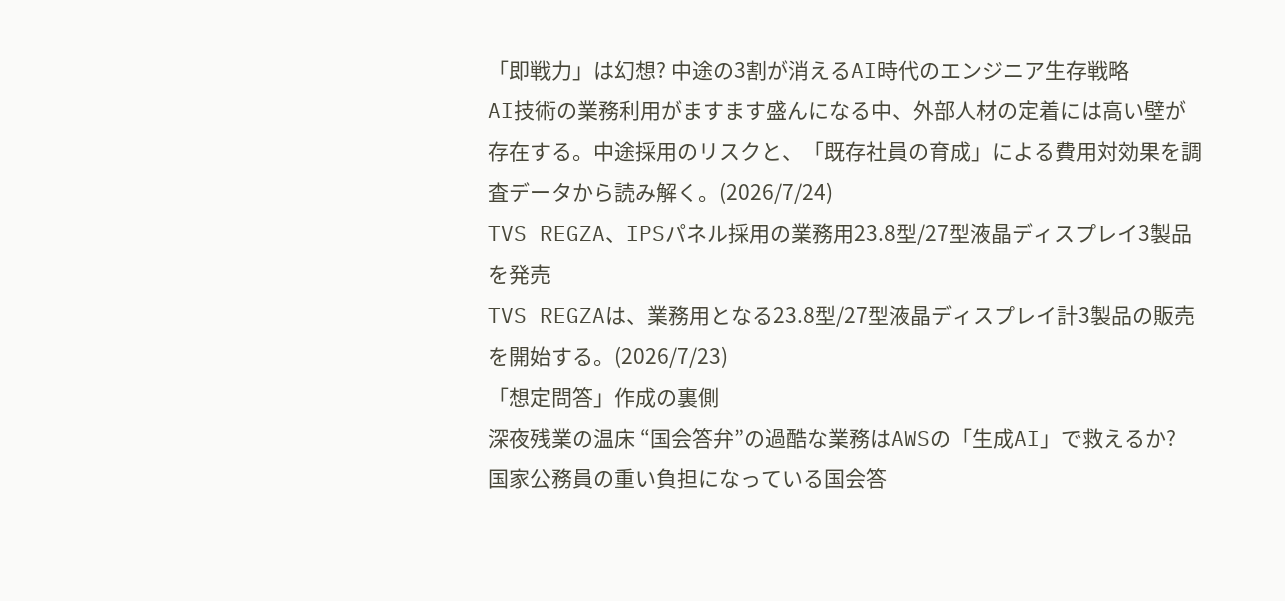「即戦力」は幻想? 中途の3割が消えるAI時代のエンジニア生存戦略
AI技術の業務利用がますます盛んになる中、外部人材の定着には高い壁が存在する。中途採用のリスクと、「既存社員の育成」による費用対効果を調査データから読み解く。(2026/7/24)
TVS REGZA、IPSパネル採用の業務用23.8型/27型液晶ディスプレイ3製品を発売
TVS REGZAは、業務用となる23.8型/27型液晶ディスプレイ計3製品の販売を開始する。(2026/7/23)
「想定問答」作成の裏側
深夜残業の温床 “国会答弁”の過酷な業務はAWSの「生成AI」で救えるか?
国家公務員の重い負担になっている国会答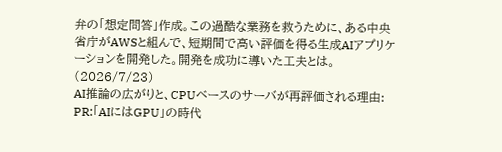弁の「想定問答」作成。この過酷な業務を救うために、ある中央省庁がAWSと組んで、短期間で高い評価を得る生成AIアプリケーションを開発した。開発を成功に導いた工夫とは。(2026/7/23)
AI推論の広がりと、CPUベースのサーバが再評価される理由:
PR:「AIにはGPU」の時代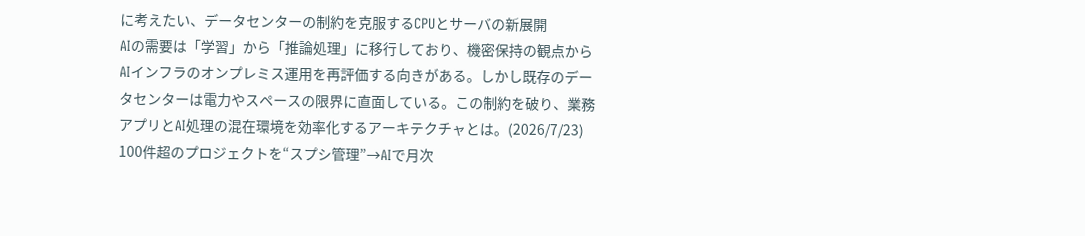に考えたい、データセンターの制約を克服するCPUとサーバの新展開
AIの需要は「学習」から「推論処理」に移行しており、機密保持の観点からAIインフラのオンプレミス運用を再評価する向きがある。しかし既存のデータセンターは電力やスペースの限界に直面している。この制約を破り、業務アプリとAI処理の混在環境を効率化するアーキテクチャとは。(2026/7/23)
100件超のプロジェクトを“スプシ管理”→AIで月次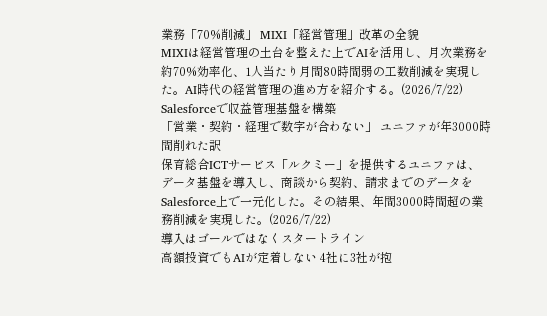業務「70%削減」 MIXI「経営管理」改革の全貌
MIXIは経営管理の土台を整えた上でAIを活用し、月次業務を約70%効率化、1人当たり月間80時間弱の工数削減を実現した。AI時代の経営管理の進め方を紹介する。(2026/7/22)
Salesforceで収益管理基盤を構築
「営業・契約・経理で数字が合わない」 ユニファが年3000時間削れた訳
保育総合ICTサービス「ルクミー」を提供するユニファは、データ基盤を導入し、商談から契約、請求までのデータをSalesforce上で一元化した。その結果、年間3000時間超の業務削減を実現した。(2026/7/22)
導入はゴールではなくスタートライン
高額投資でもAIが定着しない 4社に3社が抱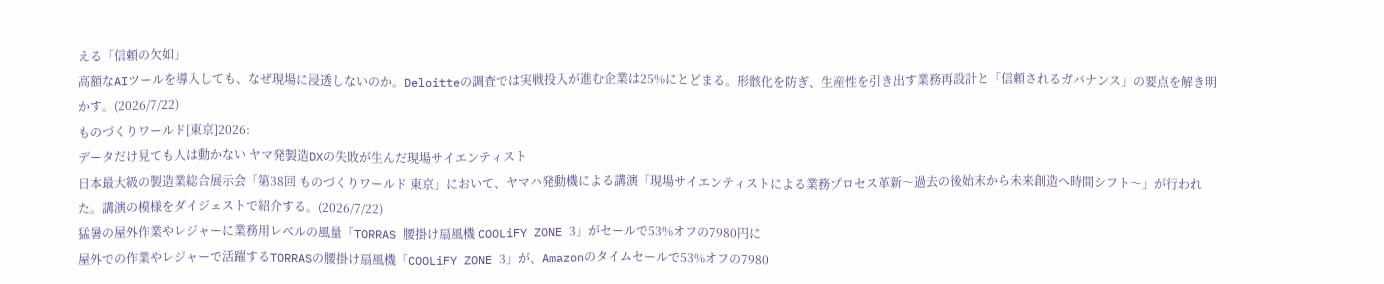える「信頼の欠如」
高額なAIツールを導入しても、なぜ現場に浸透しないのか。Deloitteの調査では実戦投入が進む企業は25%にとどまる。形骸化を防ぎ、生産性を引き出す業務再設計と「信頼されるガバナンス」の要点を解き明かす。(2026/7/22)
ものづくりワールド[東京]2026:
データだけ見ても人は動かない ヤマ発製造DXの失敗が生んだ現場サイエンティスト
日本最大級の製造業総合展示会「第38回 ものづくりワールド 東京」において、ヤマハ発動機による講演「現場サイエンティストによる業務プロセス革新〜過去の後始末から未来創造へ時間シフト〜」が行われた。講演の模様をダイジェストで紹介する。(2026/7/22)
猛暑の屋外作業やレジャーに業務用レベルの風量「TORRAS 腰掛け扇風機 COOLiFY ZONE 3」がセールで53%オフの7980円に
屋外での作業やレジャーで活躍するTORRASの腰掛け扇風機「COOLiFY ZONE 3」が、Amazonのタイムセールで53%オフの7980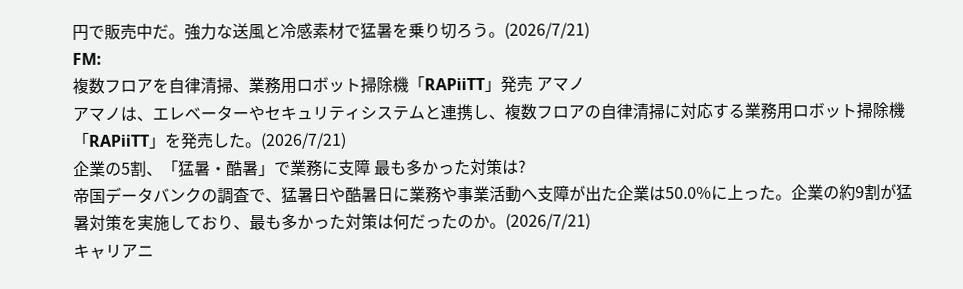円で販売中だ。強力な送風と冷感素材で猛暑を乗り切ろう。(2026/7/21)
FM:
複数フロアを自律清掃、業務用ロボット掃除機「RAPiiTT」発売 アマノ
アマノは、エレベーターやセキュリティシステムと連携し、複数フロアの自律清掃に対応する業務用ロボット掃除機「RAPiiTT」を発売した。(2026/7/21)
企業の5割、「猛暑・酷暑」で業務に支障 最も多かった対策は?
帝国データバンクの調査で、猛暑日や酷暑日に業務や事業活動へ支障が出た企業は50.0%に上った。企業の約9割が猛暑対策を実施しており、最も多かった対策は何だったのか。(2026/7/21)
キャリアニ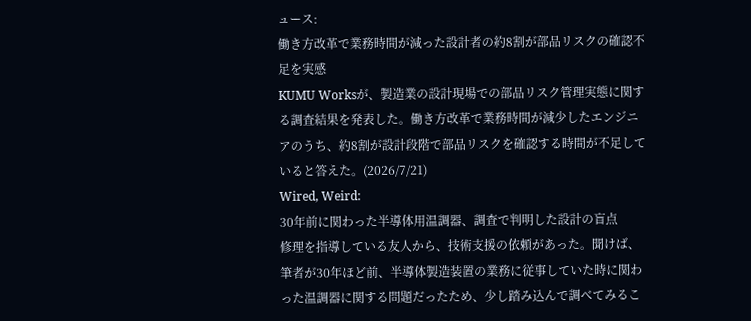ュース:
働き方改革で業務時間が減った設計者の約8割が部品リスクの確認不足を実感
KUMU Worksが、製造業の設計現場での部品リスク管理実態に関する調査結果を発表した。働き方改革で業務時間が減少したエンジニアのうち、約8割が設計段階で部品リスクを確認する時間が不足していると答えた。(2026/7/21)
Wired, Weird:
30年前に関わった半導体用温調器、調査で判明した設計の盲点
修理を指導している友人から、技術支援の依頼があった。聞けば、筆者が30年ほど前、半導体製造装置の業務に従事していた時に関わった温調器に関する問題だったため、少し踏み込んで調べてみるこ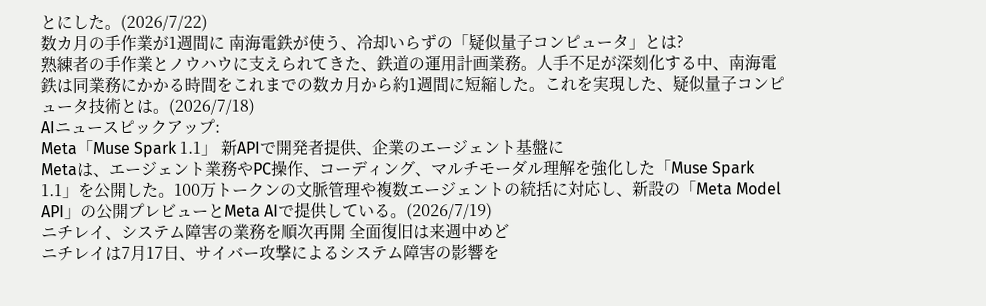とにした。(2026/7/22)
数カ月の手作業が1週間に 南海電鉄が使う、冷却いらずの「疑似量子コンピュータ」とは?
熟練者の手作業とノウハウに支えられてきた、鉄道の運用計画業務。人手不足が深刻化する中、南海電鉄は同業務にかかる時間をこれまでの数カ月から約1週間に短縮した。これを実現した、疑似量子コンピュータ技術とは。(2026/7/18)
AIニュースピックアップ:
Meta「Muse Spark 1.1」 新APIで開発者提供、企業のエージェント基盤に
Metaは、エージェント業務やPC操作、コーディング、マルチモーダル理解を強化した「Muse Spark 1.1」を公開した。100万トークンの文脈管理や複数エージェントの統括に対応し、新設の「Meta Model API」の公開プレビューとMeta AIで提供している。(2026/7/19)
ニチレイ、システム障害の業務を順次再開 全面復旧は来週中めど
ニチレイは7月17日、サイバー攻撃によるシステム障害の影響を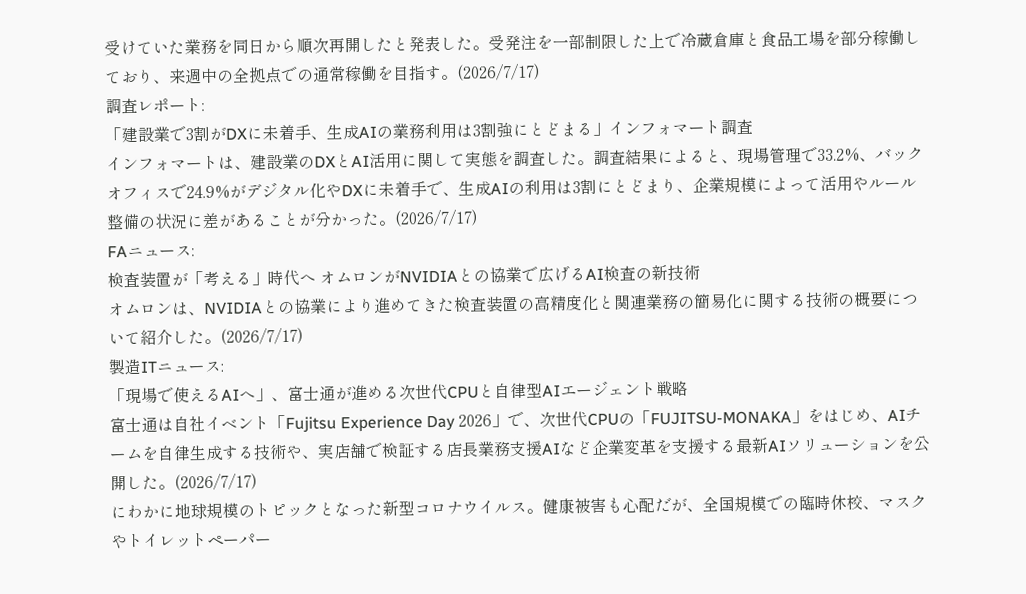受けていた業務を同日から順次再開したと発表した。受発注を一部制限した上で冷蔵倉庫と食品工場を部分稼働しており、来週中の全拠点での通常稼働を目指す。(2026/7/17)
調査レポート:
「建設業で3割がDXに未着手、生成AIの業務利用は3割強にとどまる」インフォマート調査
インフォマートは、建設業のDXとAI活用に関して実態を調査した。調査結果によると、現場管理で33.2%、バックオフィスで24.9%がデジタル化やDXに未着手で、生成AIの利用は3割にとどまり、企業規模によって活用やルール整備の状況に差があることが分かった。(2026/7/17)
FAニュース:
検査装置が「考える」時代へ オムロンがNVIDIAとの協業で広げるAI検査の新技術
オムロンは、NVIDIAとの協業により進めてきた検査装置の高精度化と関連業務の簡易化に関する技術の概要について紹介した。(2026/7/17)
製造ITニュース:
「現場で使えるAIへ」、富士通が進める次世代CPUと自律型AIエージェント戦略
富士通は自社イベント「Fujitsu Experience Day 2026」で、次世代CPUの「FUJITSU-MONAKA」をはじめ、AIチームを自律生成する技術や、実店舗で検証する店長業務支援AIなど企業変革を支援する最新AIソリューションを公開した。(2026/7/17)
にわかに地球規模のトピックとなった新型コロナウイルス。健康被害も心配だが、全国規模での臨時休校、マスクやトイレットペーパー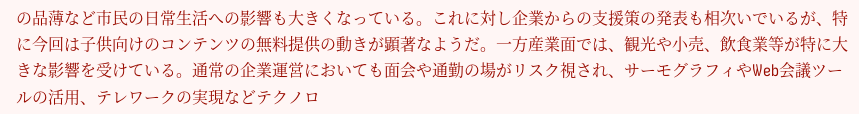の品薄など市民の日常生活への影響も大きくなっている。これに対し企業からの支援策の発表も相次いでいるが、特に今回は子供向けのコンテンツの無料提供の動きが顕著なようだ。一方産業面では、観光や小売、飲食業等が特に大きな影響を受けている。通常の企業運営においても面会や通勤の場がリスク視され、サーモグラフィやWeb会議ツールの活用、テレワークの実現などテクノロ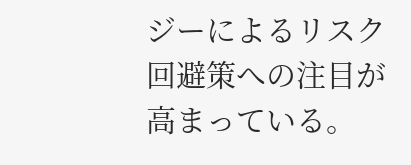ジーによるリスク回避策への注目が高まっている。